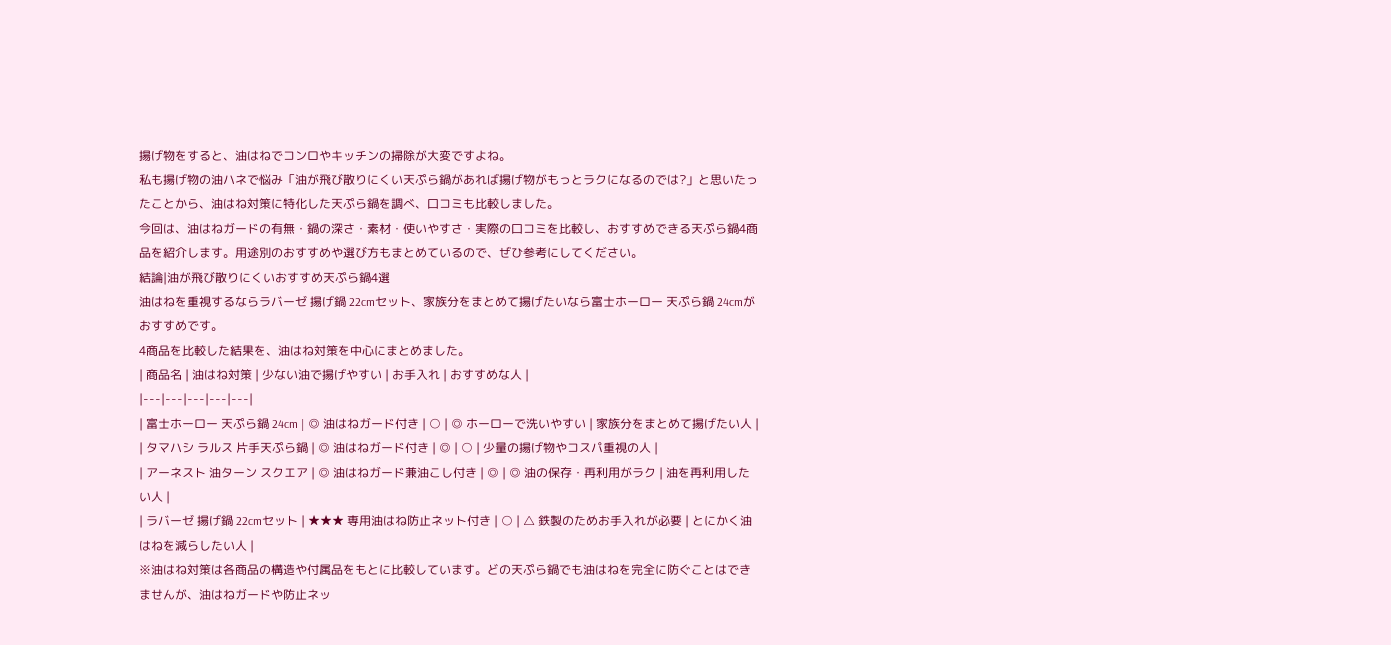揚げ物をすると、油はねでコンロやキッチンの掃除が大変ですよね。
私も揚げ物の油ハネで悩み「油が飛び散りにくい天ぷら鍋があれば揚げ物がもっとラクになるのでは?」と思いたったことから、油はね対策に特化した天ぷら鍋を調べ、口コミも比較しました。
今回は、油はねガードの有無・鍋の深さ・素材・使いやすさ・実際の口コミを比較し、おすすめできる天ぷら鍋4商品を紹介します。用途別のおすすめや選び方もまとめているので、ぜひ参考にしてください。
結論|油が飛び散りにくいおすすめ天ぷら鍋4選
油はねを重視するならラバーゼ 揚げ鍋 22cmセット、家族分をまとめて揚げたいなら富士ホーロー 天ぷら鍋 24cmがおすすめです。
4商品を比較した結果を、油はね対策を中心にまとめました。
| 商品名 | 油はね対策 | 少ない油で揚げやすい | お手入れ | おすすめな人 |
|---|---|---|---|---|
| 富士ホーロー 天ぷら鍋 24cm | ◎ 油はねガード付き | ○ | ◎ ホーローで洗いやすい | 家族分をまとめて揚げたい人 |
| タマハシ ラルス 片手天ぷら鍋 | ◎ 油はねガード付き | ◎ | ○ | 少量の揚げ物やコスパ重視の人 |
| アーネスト 油ターン スクエア | ◎ 油はねガード兼油こし付き | ◎ | ◎ 油の保存・再利用がラク | 油を再利用したい人 |
| ラバーゼ 揚げ鍋 22cmセット | ★★★ 専用油はね防止ネット付き | ○ | △ 鉄製のためお手入れが必要 | とにかく油はねを減らしたい人 |
※油はね対策は各商品の構造や付属品をもとに比較しています。どの天ぷら鍋でも油はねを完全に防ぐことはできませんが、油はねガードや防止ネッ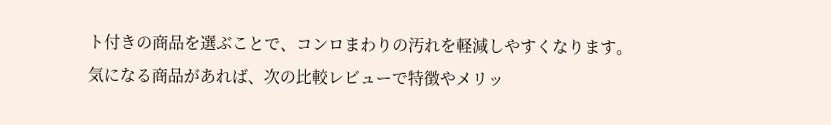ト付きの商品を選ぶことで、コンロまわりの汚れを軽減しやすくなります。
気になる商品があれば、次の比較レビューで特徴やメリッ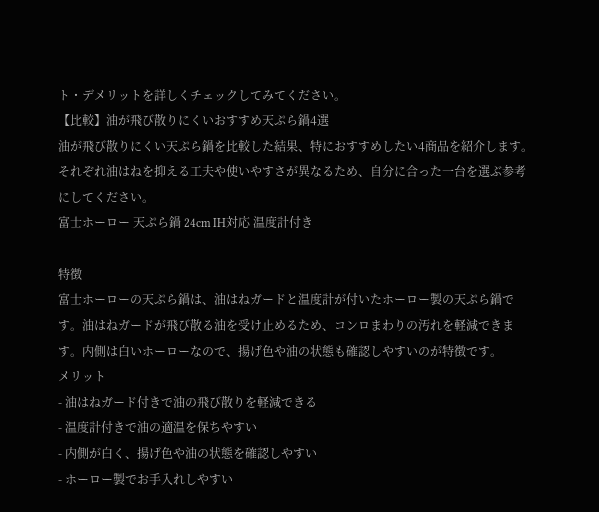ト・デメリットを詳しくチェックしてみてください。
【比較】油が飛び散りにくいおすすめ天ぷら鍋4選
油が飛び散りにくい天ぷら鍋を比較した結果、特におすすめしたい4商品を紹介します。
それぞれ油はねを抑える工夫や使いやすさが異なるため、自分に合った一台を選ぶ参考にしてください。
富士ホーロー 天ぷら鍋 24cm IH対応 温度計付き

特徴
富士ホーローの天ぷら鍋は、油はねガードと温度計が付いたホーロー製の天ぷら鍋です。油はねガードが飛び散る油を受け止めるため、コンロまわりの汚れを軽減できます。内側は白いホーローなので、揚げ色や油の状態も確認しやすいのが特徴です。
メリット
- 油はねガード付きで油の飛び散りを軽減できる
- 温度計付きで油の適温を保ちやすい
- 内側が白く、揚げ色や油の状態を確認しやすい
- ホーロー製でお手入れしやすい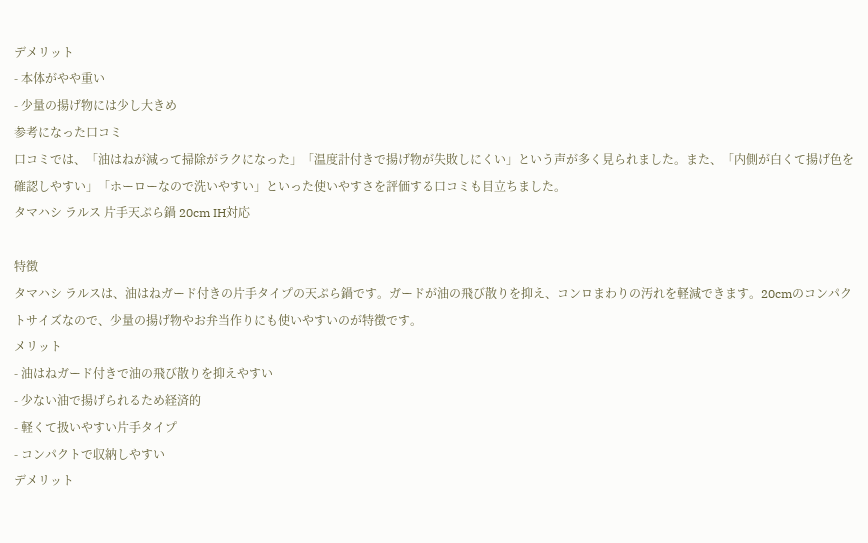デメリット
- 本体がやや重い
- 少量の揚げ物には少し大きめ
参考になった口コミ
口コミでは、「油はねが減って掃除がラクになった」「温度計付きで揚げ物が失敗しにくい」という声が多く見られました。また、「内側が白くて揚げ色を確認しやすい」「ホーローなので洗いやすい」といった使いやすさを評価する口コミも目立ちました。
タマハシ ラルス 片手天ぷら鍋 20cm IH対応

特徴
タマハシ ラルスは、油はねガード付きの片手タイプの天ぷら鍋です。ガードが油の飛び散りを抑え、コンロまわりの汚れを軽減できます。20cmのコンパクトサイズなので、少量の揚げ物やお弁当作りにも使いやすいのが特徴です。
メリット
- 油はねガード付きで油の飛び散りを抑えやすい
- 少ない油で揚げられるため経済的
- 軽くて扱いやすい片手タイプ
- コンパクトで収納しやすい
デメリット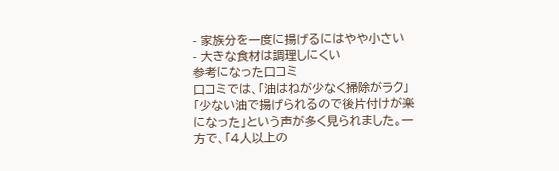- 家族分を一度に揚げるにはやや小さい
- 大きな食材は調理しにくい
参考になった口コミ
口コミでは、「油はねが少なく掃除がラク」「少ない油で揚げられるので後片付けが楽になった」という声が多く見られました。一方で、「4人以上の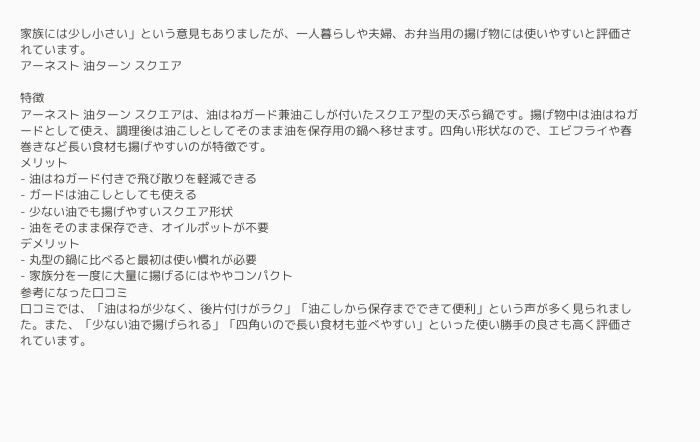家族には少し小さい」という意見もありましたが、一人暮らしや夫婦、お弁当用の揚げ物には使いやすいと評価されています。
アーネスト 油ターン スクエア

特徴
アーネスト 油ターン スクエアは、油はねガード兼油こしが付いたスクエア型の天ぷら鍋です。揚げ物中は油はねガードとして使え、調理後は油こしとしてそのまま油を保存用の鍋へ移せます。四角い形状なので、エビフライや春巻きなど長い食材も揚げやすいのが特徴です。
メリット
- 油はねガード付きで飛び散りを軽減できる
- ガードは油こしとしても使える
- 少ない油でも揚げやすいスクエア形状
- 油をそのまま保存でき、オイルポットが不要
デメリット
- 丸型の鍋に比べると最初は使い慣れが必要
- 家族分を一度に大量に揚げるにはややコンパクト
参考になった口コミ
口コミでは、「油はねが少なく、後片付けがラク」「油こしから保存までできて便利」という声が多く見られました。また、「少ない油で揚げられる」「四角いので長い食材も並べやすい」といった使い勝手の良さも高く評価されています。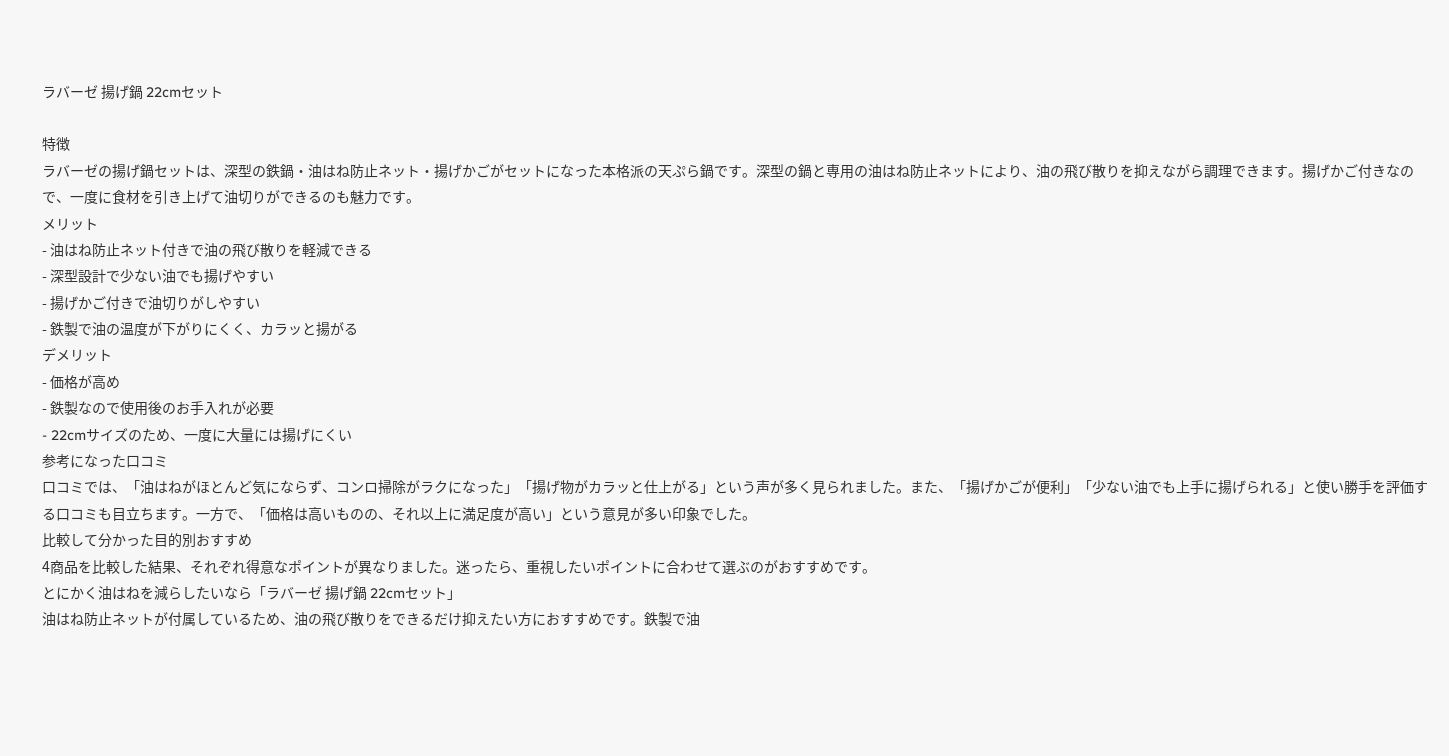ラバーゼ 揚げ鍋 22cmセット

特徴
ラバーゼの揚げ鍋セットは、深型の鉄鍋・油はね防止ネット・揚げかごがセットになった本格派の天ぷら鍋です。深型の鍋と専用の油はね防止ネットにより、油の飛び散りを抑えながら調理できます。揚げかご付きなので、一度に食材を引き上げて油切りができるのも魅力です。
メリット
- 油はね防止ネット付きで油の飛び散りを軽減できる
- 深型設計で少ない油でも揚げやすい
- 揚げかご付きで油切りがしやすい
- 鉄製で油の温度が下がりにくく、カラッと揚がる
デメリット
- 価格が高め
- 鉄製なので使用後のお手入れが必要
- 22cmサイズのため、一度に大量には揚げにくい
参考になった口コミ
口コミでは、「油はねがほとんど気にならず、コンロ掃除がラクになった」「揚げ物がカラッと仕上がる」という声が多く見られました。また、「揚げかごが便利」「少ない油でも上手に揚げられる」と使い勝手を評価する口コミも目立ちます。一方で、「価格は高いものの、それ以上に満足度が高い」という意見が多い印象でした。
比較して分かった目的別おすすめ
4商品を比較した結果、それぞれ得意なポイントが異なりました。迷ったら、重視したいポイントに合わせて選ぶのがおすすめです。
とにかく油はねを減らしたいなら「ラバーゼ 揚げ鍋 22cmセット」
油はね防止ネットが付属しているため、油の飛び散りをできるだけ抑えたい方におすすめです。鉄製で油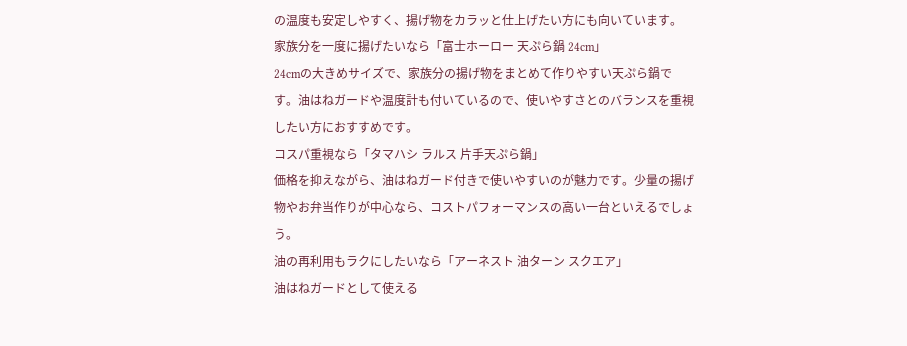の温度も安定しやすく、揚げ物をカラッと仕上げたい方にも向いています。
家族分を一度に揚げたいなら「富士ホーロー 天ぷら鍋 24cm」
24cmの大きめサイズで、家族分の揚げ物をまとめて作りやすい天ぷら鍋です。油はねガードや温度計も付いているので、使いやすさとのバランスを重視したい方におすすめです。
コスパ重視なら「タマハシ ラルス 片手天ぷら鍋」
価格を抑えながら、油はねガード付きで使いやすいのが魅力です。少量の揚げ物やお弁当作りが中心なら、コストパフォーマンスの高い一台といえるでしょう。
油の再利用もラクにしたいなら「アーネスト 油ターン スクエア」
油はねガードとして使える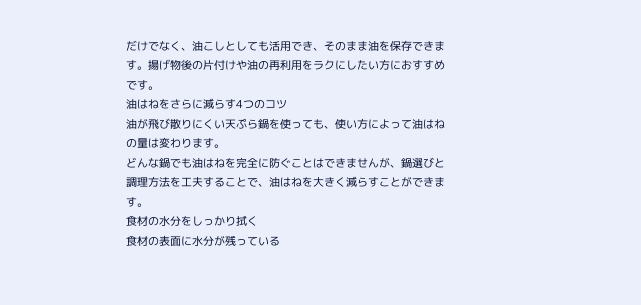だけでなく、油こしとしても活用でき、そのまま油を保存できます。揚げ物後の片付けや油の再利用をラクにしたい方におすすめです。
油はねをさらに減らす4つのコツ
油が飛び散りにくい天ぷら鍋を使っても、使い方によって油はねの量は変わります。
どんな鍋でも油はねを完全に防ぐことはできませんが、鍋選びと調理方法を工夫することで、油はねを大きく減らすことができます。
食材の水分をしっかり拭く
食材の表面に水分が残っている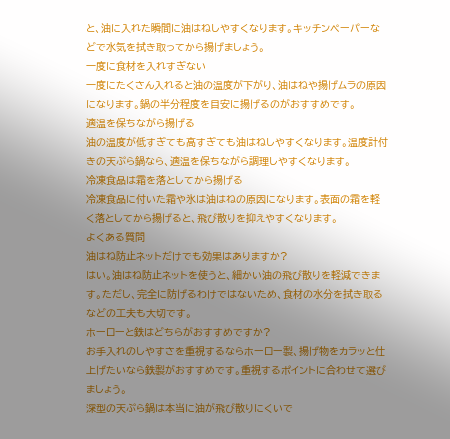と、油に入れた瞬間に油はねしやすくなります。キッチンペーパーなどで水気を拭き取ってから揚げましょう。
一度に食材を入れすぎない
一度にたくさん入れると油の温度が下がり、油はねや揚げムラの原因になります。鍋の半分程度を目安に揚げるのがおすすめです。
適温を保ちながら揚げる
油の温度が低すぎても高すぎても油はねしやすくなります。温度計付きの天ぷら鍋なら、適温を保ちながら調理しやすくなります。
冷凍食品は霜を落としてから揚げる
冷凍食品に付いた霜や氷は油はねの原因になります。表面の霜を軽く落としてから揚げると、飛び散りを抑えやすくなります。
よくある質問
油はね防止ネットだけでも効果はありますか?
はい。油はね防止ネットを使うと、細かい油の飛び散りを軽減できます。ただし、完全に防げるわけではないため、食材の水分を拭き取るなどの工夫も大切です。
ホーローと鉄はどちらがおすすめですか?
お手入れのしやすさを重視するならホーロー製、揚げ物をカラッと仕上げたいなら鉄製がおすすめです。重視するポイントに合わせて選びましょう。
深型の天ぷら鍋は本当に油が飛び散りにくいで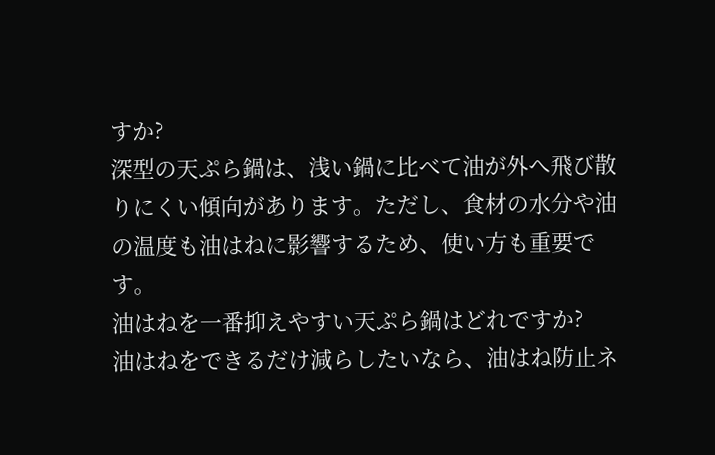すか?
深型の天ぷら鍋は、浅い鍋に比べて油が外へ飛び散りにくい傾向があります。ただし、食材の水分や油の温度も油はねに影響するため、使い方も重要です。
油はねを一番抑えやすい天ぷら鍋はどれですか?
油はねをできるだけ減らしたいなら、油はね防止ネ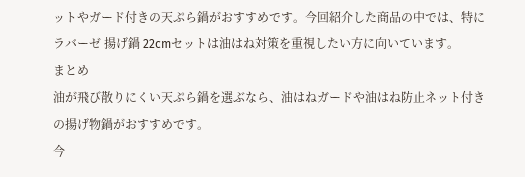ットやガード付きの天ぷら鍋がおすすめです。今回紹介した商品の中では、特にラバーゼ 揚げ鍋 22cmセットは油はね対策を重視したい方に向いています。
まとめ
油が飛び散りにくい天ぷら鍋を選ぶなら、油はねガードや油はね防止ネット付きの揚げ物鍋がおすすめです。
今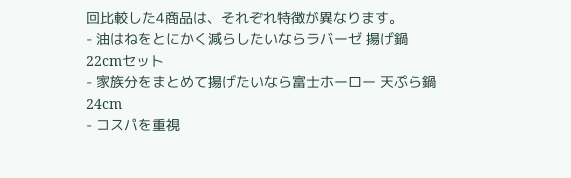回比較した4商品は、それぞれ特徴が異なります。
- 油はねをとにかく減らしたいならラバーゼ 揚げ鍋 22cmセット
- 家族分をまとめて揚げたいなら富士ホーロー 天ぷら鍋 24cm
- コスパを重視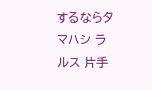するならタマハシ ラルス 片手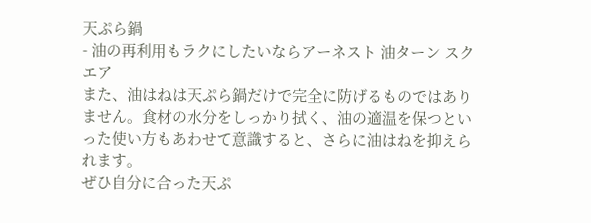天ぷら鍋
- 油の再利用もラクにしたいならアーネスト 油ターン スクエア
また、油はねは天ぷら鍋だけで完全に防げるものではありません。食材の水分をしっかり拭く、油の適温を保つといった使い方もあわせて意識すると、さらに油はねを抑えられます。
ぜひ自分に合った天ぷ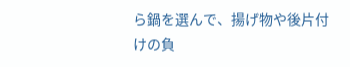ら鍋を選んで、揚げ物や後片付けの負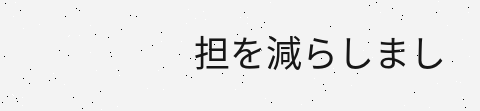担を減らしまし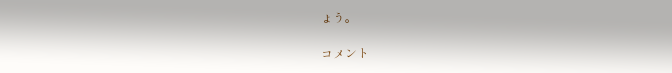ょう。

コメント